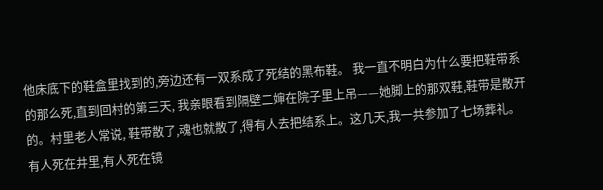他床底下的鞋盒里找到的,旁边还有一双系成了死结的黑布鞋。 我一直不明白为什么要把鞋带系的那么死,直到回村的第三天, 我亲眼看到隔壁二婶在院子里上吊——她脚上的那双鞋,鞋带是散开的。村里老人常说, 鞋带散了,魂也就散了,得有人去把结系上。这几天,我一共参加了七场葬礼。 有人死在井里,有人死在镜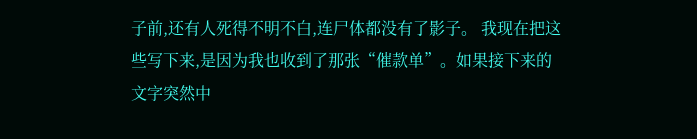子前,还有人死得不明不白,连尸体都没有了影子。 我现在把这些写下来,是因为我也收到了那张“催款单”。如果接下来的文字突然中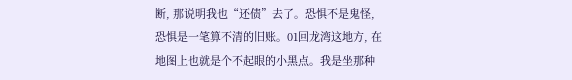断, 那说明我也“还债”去了。恐惧不是鬼怪,恐惧是一笔算不清的旧账。01回龙湾这地方, 在地图上也就是个不起眼的小黑点。我是坐那种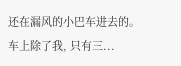还在漏风的小巴车进去的。车上除了我, 只有三...